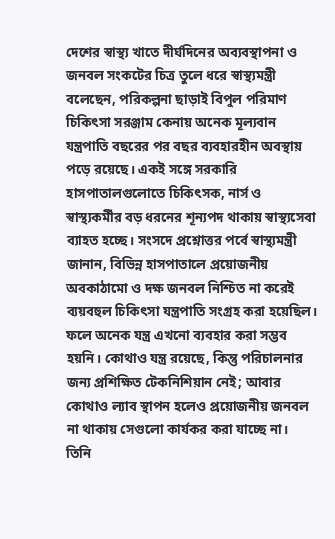দেশের স্বাস্থ্য খাতে দীর্ঘদিনের অব্যবস্থাপনা ও জনবল সংকটের চিত্র তুলে ধরে স্বাস্থ্যমন্ত্রী বলেছেন, পরিকল্পনা ছাড়াই বিপুল পরিমাণ চিকিৎসা সরঞ্জাম কেনায় অনেক মূল্যবান যন্ত্রপাতি বছরের পর বছর ব্যবহারহীন অবস্থায় পড়ে রয়েছে। একই সঙ্গে সরকারি হাসপাতালগুলোতে চিকিৎসক, নার্স ও স্বাস্থ্যকর্মীর বড় ধরনের শূন্যপদ থাকায় স্বাস্থ্যসেবা ব্যাহত হচ্ছে। সংসদে প্রশ্নোত্তর পর্বে স্বাস্থ্যমন্ত্রী জানান, বিভিন্ন হাসপাতালে প্রয়োজনীয় অবকাঠামো ও দক্ষ জনবল নিশ্চিত না করেই ব্যয়বহুল চিকিৎসা যন্ত্রপাতি সংগ্রহ করা হয়েছিল। ফলে অনেক যন্ত্র এখনো ব্যবহার করা সম্ভব হয়নি। কোথাও যন্ত্র রয়েছে, কিন্তু পরিচালনার জন্য প্রশিক্ষিত টেকনিশিয়ান নেই; আবার কোথাও ল্যাব স্থাপন হলেও প্রয়োজনীয় জনবল না থাকায় সেগুলো কার্যকর করা যাচ্ছে না।
তিনি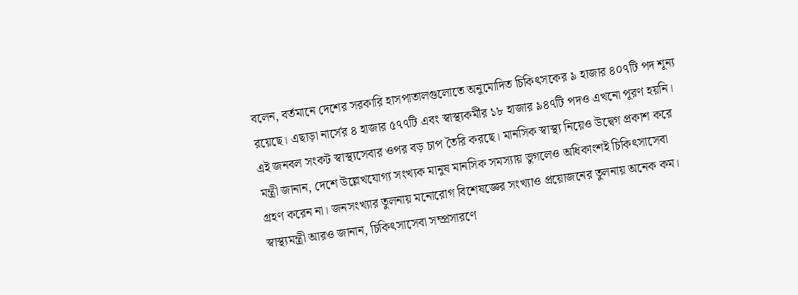বলেন, বর্তমানে দেশের সরকারি হাসপাতালগুলোতে অনুমোদিত চিকিৎসকের ৯ হাজার ৪০৭টি পদ শূন্য রয়েছে। এছাড়া নার্সের ৪ হাজার ৫৭৭টি এবং স্বাস্থ্যকর্মীর ১৮ হাজার ৯৪৭টি পদও এখনো পূরণ হয়নি। এই জনবল সংকট স্বাস্থ্যসেবার ওপর বড় চাপ তৈরি করছে। মানসিক স্বাস্থ্য নিয়েও উদ্বেগ প্রকাশ করে মন্ত্রী জানান, দেশে উল্লেখযোগ্য সংখ্যক মানুষ মানসিক সমস্যায় ভুগলেও অধিকাংশই চিকিৎসাসেবা গ্রহণ করেন না। জনসংখ্যার তুলনায় মনোরোগ বিশেষজ্ঞের সংখ্যাও প্রয়োজনের তুলনায় অনেক কম।
স্বাস্থ্যমন্ত্রী আরও জানান, চিকিৎসাসেবা সম্প্রসারণে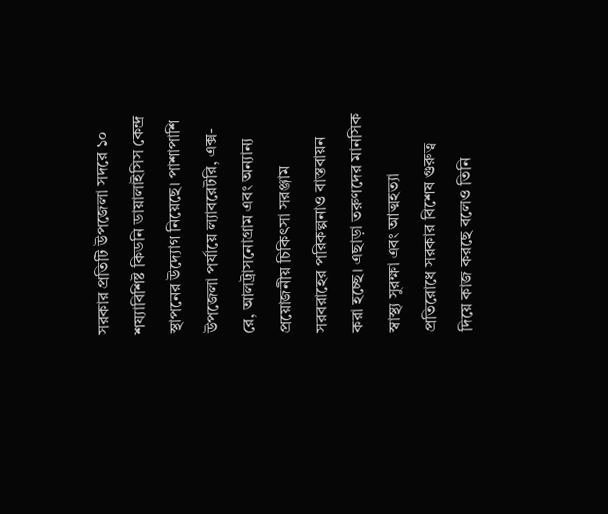সরকার প্রতিটি উপজেলা সদরে ১০ শয্যাবিশিষ্ট কিডনি ডায়ালাইসিস কেন্দ্র স্থাপনের উদ্যোগ নিয়েছে। পাশাপাশি উপজেলা পর্যায়ে ল্যাবরেটরি, এক্স-রে, আলট্রাসনোগ্রাম এবং অন্যান্য প্রয়োজনীয় চিকিৎসা সরঞ্জাম সরবরাহের পরিকল্পনাও বাস্তবায়ন করা হচ্ছে। এছাড়া তরুণদের মানসিক স্বাস্থ্য সুরক্ষা এবং আত্মহত্যা প্রতিরোধে সরকার বিশেষ গুরুত্ব দিয়ে কাজ করছে বলেও তিনি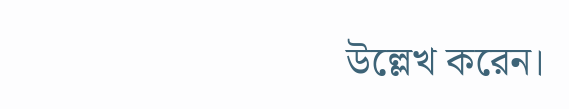উল্লেখ করেন।